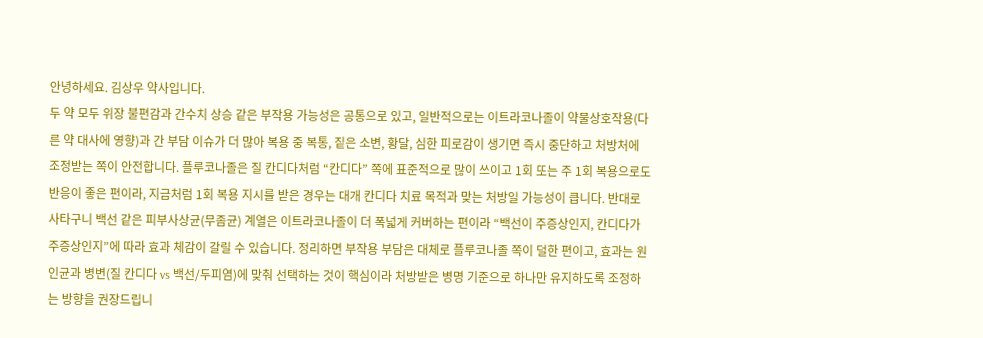안녕하세요. 김상우 약사입니다.
두 약 모두 위장 불편감과 간수치 상승 같은 부작용 가능성은 공통으로 있고, 일반적으로는 이트라코나졸이 약물상호작용(다른 약 대사에 영향)과 간 부담 이슈가 더 많아 복용 중 복통, 짙은 소변, 황달, 심한 피로감이 생기면 즉시 중단하고 처방처에 조정받는 쪽이 안전합니다. 플루코나졸은 질 칸디다처럼 “칸디다” 쪽에 표준적으로 많이 쓰이고 1회 또는 주 1회 복용으로도 반응이 좋은 편이라, 지금처럼 1회 복용 지시를 받은 경우는 대개 칸디다 치료 목적과 맞는 처방일 가능성이 큽니다. 반대로 사타구니 백선 같은 피부사상균(무좀균) 계열은 이트라코나졸이 더 폭넓게 커버하는 편이라 “백선이 주증상인지, 칸디다가 주증상인지”에 따라 효과 체감이 갈릴 수 있습니다. 정리하면 부작용 부담은 대체로 플루코나졸 쪽이 덜한 편이고, 효과는 원인균과 병변(질 칸디다 vs 백선/두피염)에 맞춰 선택하는 것이 핵심이라 처방받은 병명 기준으로 하나만 유지하도록 조정하는 방향을 권장드립니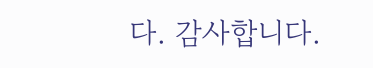다. 감사합니다.